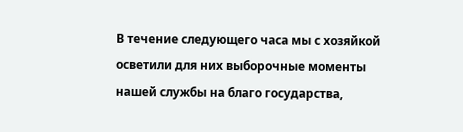В течение следующего часа мы с хозяйкой осветили для них выборочные моменты нашей службы на благо государства,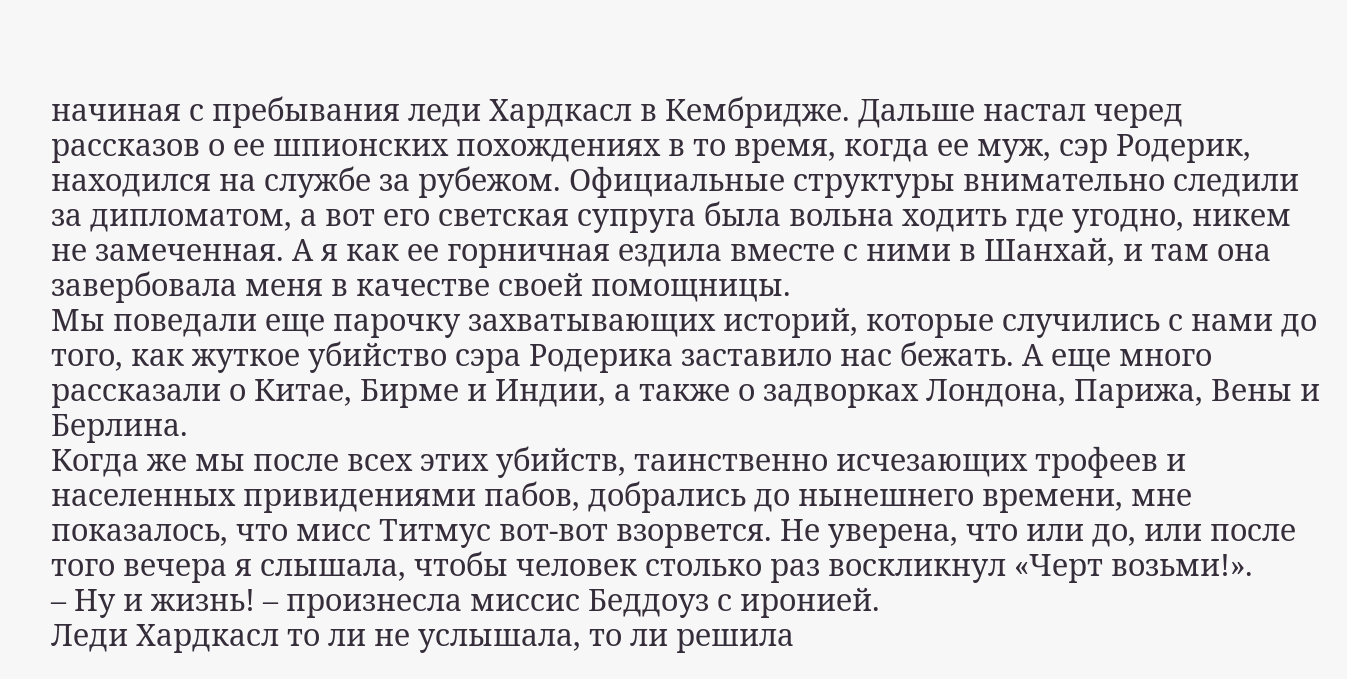начиная с пребывания леди Хардкасл в Кембридже. Дальше настал черед рассказов о ее шпионских похождениях в то время, когда ее муж, сэр Родерик, находился на службе за рубежом. Официальные структуры внимательно следили за дипломатом, а вот его светская супруга была вольна ходить где угодно, никем не замеченная. А я как ее горничная ездила вместе с ними в Шанхай, и там она завербовала меня в качестве своей помощницы.
Мы поведали еще парочку захватывающих историй, которые случились с нами до того, как жуткое убийство сэра Родерика заставило нас бежать. А еще много рассказали о Китае, Бирме и Индии, а также о задворках Лондона, Парижа, Вены и Берлина.
Когда же мы после всех этих убийств, таинственно исчезающих трофеев и населенных привидениями пабов, добрались до нынешнего времени, мне показалось, что мисс Титмус вот-вот взорвется. Не уверена, что или до, или после того вечера я слышала, чтобы человек столько раз воскликнул «Черт возьми!».
– Ну и жизнь! – произнесла миссис Беддоуз с иронией.
Леди Хардкасл то ли не услышала, то ли решила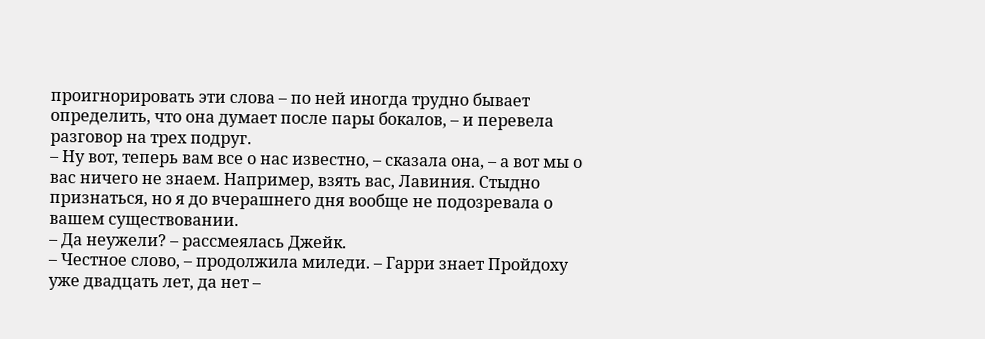проигнорировать эти слова – по ней иногда трудно бывает определить, что она думает после пары бокалов, – и перевела разговор на трех подруг.
– Ну вот, теперь вам все о нас известно, – сказала она, – а вот мы о вас ничего не знаем. Например, взять вас, Лавиния. Стыдно признаться, но я до вчерашнего дня вообще не подозревала о вашем существовании.
– Да неужели? – рассмеялась Джейк.
– Честное слово, – продолжила миледи. – Гарри знает Пройдоху уже двадцать лет, да нет –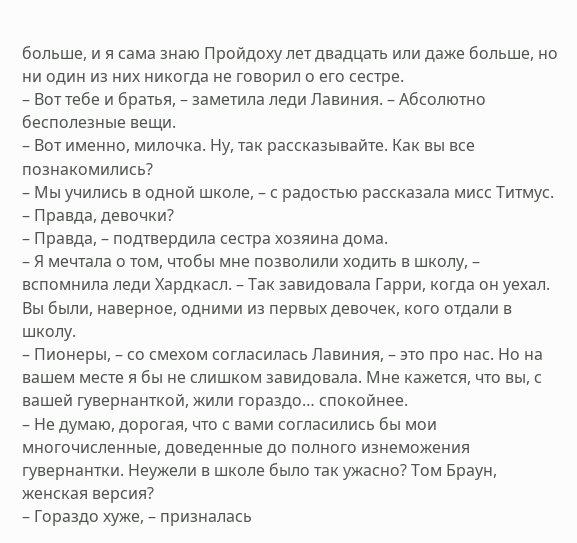больше, и я сама знаю Пройдоху лет двадцать или даже больше, но ни один из них никогда не говорил о его сестре.
– Вот тебе и братья, – заметила леди Лавиния. – Абсолютно бесполезные вещи.
– Вот именно, милочка. Ну, так рассказывайте. Как вы все познакомились?
– Мы учились в одной школе, – с радостью рассказала мисс Титмус. – Правда, девочки?
– Правда, – подтвердила сестра хозяина дома.
– Я мечтала о том, чтобы мне позволили ходить в школу, – вспомнила леди Хардкасл. – Так завидовала Гарри, когда он уехал. Вы были, наверное, одними из первых девочек, кого отдали в школу.
– Пионеры, – со смехом согласилась Лавиния, – это про нас. Но на вашем месте я бы не слишком завидовала. Мне кажется, что вы, с вашей гувернанткой, жили гораздо… спокойнее.
– Не думаю, дорогая, что с вами согласились бы мои многочисленные, доведенные до полного изнеможения гувернантки. Неужели в школе было так ужасно? Том Браун, женская версия?
– Гораздо хуже, – призналась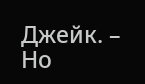Джейк. – Но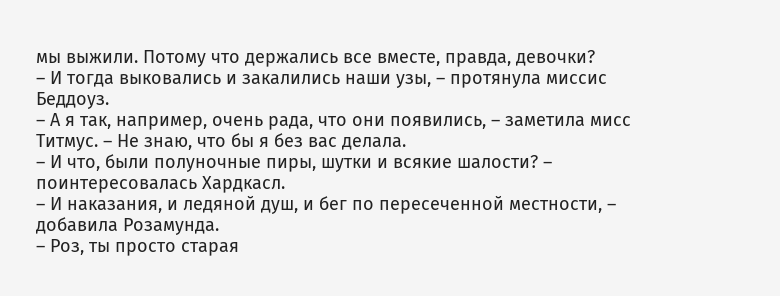мы выжили. Потому что держались все вместе, правда, девочки?
– И тогда выковались и закалились наши узы, – протянула миссис Беддоуз.
– А я так, например, очень рада, что они появились, – заметила мисс Титмус. – Не знаю, что бы я без вас делала.
– И что, были полуночные пиры, шутки и всякие шалости? – поинтересовалась Хардкасл.
– И наказания, и ледяной душ, и бег по пересеченной местности, – добавила Розамунда.
– Роз, ты просто старая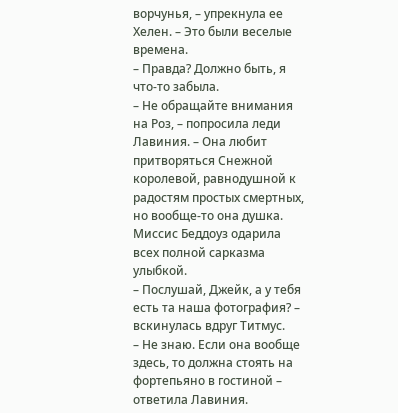ворчунья, – упрекнула ее Хелен. – Это были веселые времена.
– Правда? Должно быть, я что-то забыла.
– Не обращайте внимания на Роз, – попросила леди Лавиния. – Она любит притворяться Снежной королевой, равнодушной к радостям простых смертных, но вообще-то она душка.
Миссис Беддоуз одарила всех полной сарказма улыбкой.
– Послушай, Джейк, а у тебя есть та наша фотография? – вскинулась вдруг Титмус.
– Не знаю. Если она вообще здесь, то должна стоять на фортепьяно в гостиной – ответила Лавиния.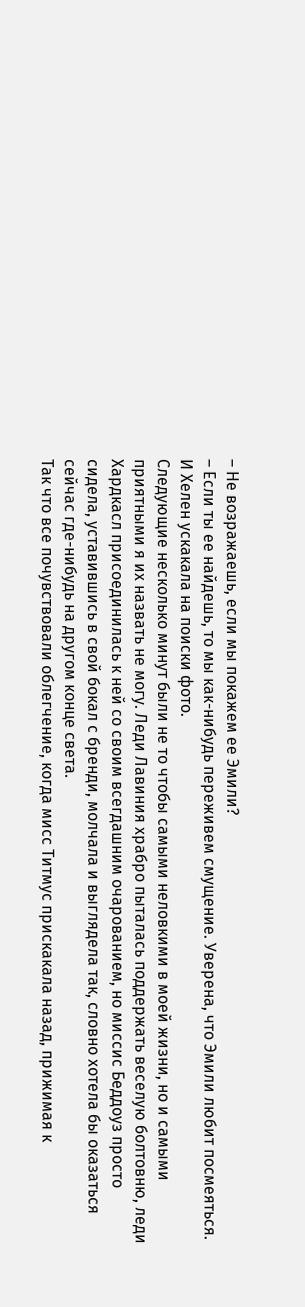– Не возражаешь, если мы покажем ее Эмили?
– Если ты ее найдешь, то мы как-нибудь переживем смущение. Уверена, что Эмили любит посмеяться.
И Хелен ускакала на поиски фото.
Следующие несколько минут были не то чтобы самыми неловкими в моей жизни, но и самыми приятными я их назвать не могу. Леди Лавиния храбро пыталась поддержать веселую болтовню, леди Хардкасл присоединилась к ней со своим всегдашним очарованием, но миссис Беддоуз просто сидела, уставившись в свой бокал с бренди, молчала и выглядела так, словно хотела бы оказаться сейчас где-нибудь на другом конце света.
Так что все почувствовали облегчение, когда мисс Титмус прискакала назад, прижимая к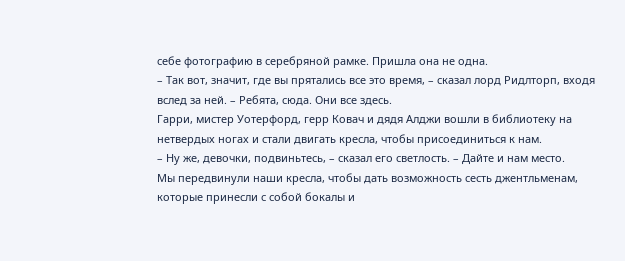себе фотографию в серебряной рамке. Пришла она не одна.
– Так вот, значит, где вы прятались все это время, – сказал лорд Ридлторп, входя вслед за ней. – Ребята, сюда. Они все здесь.
Гарри, мистер Уотерфорд, герр Ковач и дядя Алджи вошли в библиотеку на нетвердых ногах и стали двигать кресла, чтобы присоединиться к нам.
– Ну же, девочки, подвиньтесь, – сказал его светлость. – Дайте и нам место.
Мы передвинули наши кресла, чтобы дать возможность сесть джентльменам, которые принесли с собой бокалы и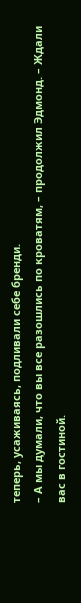теперь, усаживаясь, подливали себе бренди.
– А мы думали, что вы все разошлись по кроватям, – продолжил Эдмонд. – Ждали вас в гостиной.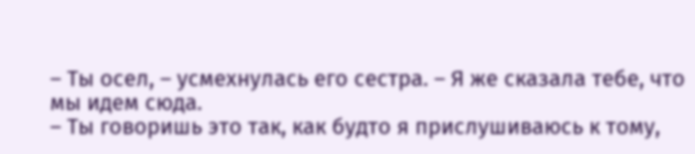– Ты осел, – усмехнулась его сестра. – Я же сказала тебе, что мы идем сюда.
– Ты говоришь это так, как будто я прислушиваюсь к тому,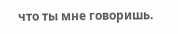что ты мне говоришь.